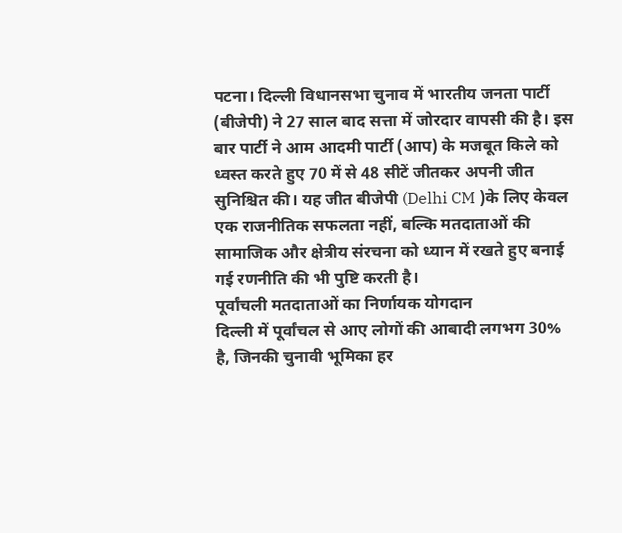पटना। दिल्ली विधानसभा चुनाव में भारतीय जनता पार्टी (बीजेपी) ने 27 साल बाद सत्ता में जोरदार वापसी की है। इस बार पार्टी ने आम आदमी पार्टी (आप) के मजबूत किले को ध्वस्त करते हुए 70 में से 48 सीटें जीतकर अपनी जीत सुनिश्चित की। यह जीत बीजेपी (Delhi CM )के लिए केवल एक राजनीतिक सफलता नहीं, बल्कि मतदाताओं की सामाजिक और क्षेत्रीय संरचना को ध्यान में रखते हुए बनाई गई रणनीति की भी पुष्टि करती है।
पूर्वांचली मतदाताओं का निर्णायक योगदान
दिल्ली में पूर्वांचल से आए लोगों की आबादी लगभग 30% है, जिनकी चुनावी भूमिका हर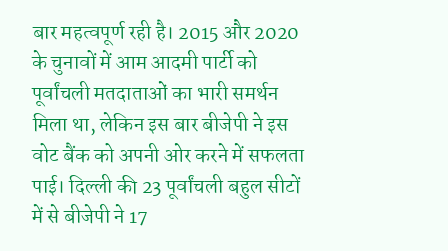बार महत्वपूर्ण रही है। 2015 और 2020 के चुनावों में आम आदमी पार्टी को पूर्वांचली मतदाताओं का भारी समर्थन मिला था, लेकिन इस बार बीजेपी ने इस वोट बैंक को अपनी ओर करने में सफलता पाई। दिल्ली की 23 पूर्वांचली बहुल सीटों में से बीजेपी ने 17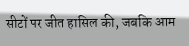सीटों पर जीत हासिल की, जबकि आम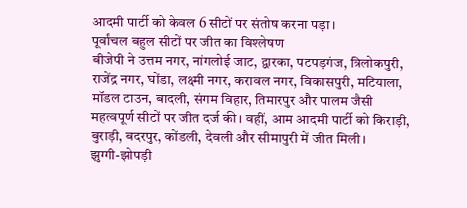आदमी पार्टी को केवल 6 सीटों पर संतोष करना पड़ा।
पूर्वांचल बहुल सीटों पर जीत का विश्लेषण
बीजेपी ने उत्तम नगर, नांगलोई जाट, द्वारका, पटपड़गंज, त्रिलोकपुरी, राजेंद्र नगर, घोंडा, लक्ष्मी नगर, करावल नगर, विकासपुरी, मटियाला, मॉडल टाउन, बादली, संगम विहार, तिमारपुर और पालम जैसी महत्वपूर्ण सीटों पर जीत दर्ज की। वहीं, आम आदमी पार्टी को किराड़ी, बुराड़ी, बदरपुर, कोंडली, देवली और सीमापुरी में जीत मिली।
झुग्गी-झोपड़ी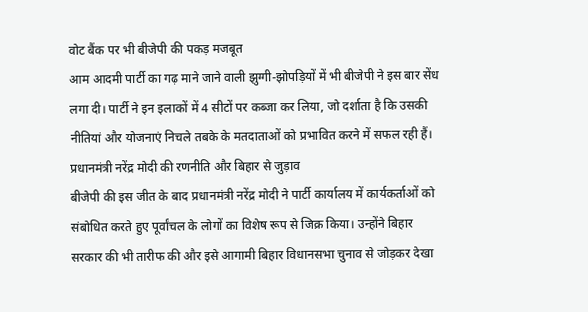वोट बैंक पर भी बीजेपी की पकड़ मजबूत
आम आदमी पार्टी का गढ़ माने जाने वाली झुग्गी-झोपड़ियों में भी बीजेपी ने इस बार सेंध लगा दी। पार्टी ने इन इलाकों में 4 सीटों पर कब्जा कर लिया, जो दर्शाता है कि उसकी नीतियां और योजनाएं निचले तबके के मतदाताओं को प्रभावित करने में सफल रही हैं।
प्रधानमंत्री नरेंद्र मोदी की रणनीति और बिहार से जुड़ाव
बीजेपी की इस जीत के बाद प्रधानमंत्री नरेंद्र मोदी ने पार्टी कार्यालय में कार्यकर्ताओं को संबोधित करते हुए पूर्वांचल के लोगों का विशेष रूप से जिक्र किया। उन्होंने बिहार सरकार की भी तारीफ की और इसे आगामी बिहार विधानसभा चुनाव से जोड़कर देखा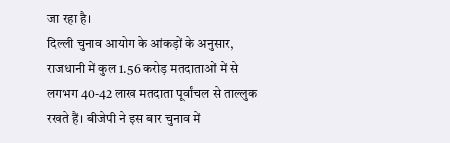जा रहा है।
दिल्ली चुनाव आयोग के आंकड़ों के अनुसार, राजधानी में कुल 1.56 करोड़ मतदाताओं में से लगभग 40-42 लाख मतदाता पूर्वांचल से ताल्लुक रखते हैं। बीजेपी ने इस बार चुनाव में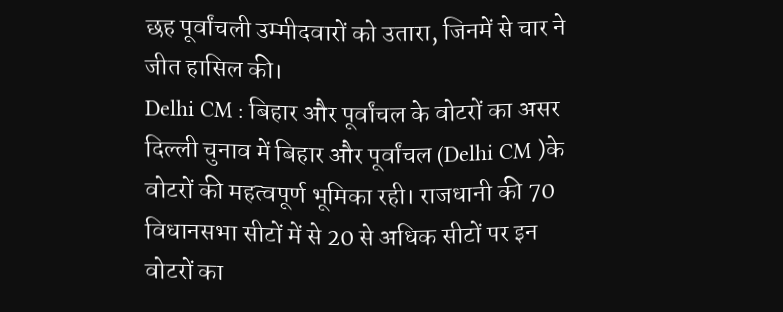छह पूर्वांचली उम्मीदवारों को उतारा, जिनमें से चार ने जीत हासिल की।
Delhi CM : बिहार और पूर्वांचल के वोटरों का असर
दिल्ली चुनाव में बिहार और पूर्वांचल (Delhi CM )के वोटरों की महत्वपूर्ण भूमिका रही। राजधानी की 70 विधानसभा सीटों में से 20 से अधिक सीटों पर इन वोटरों का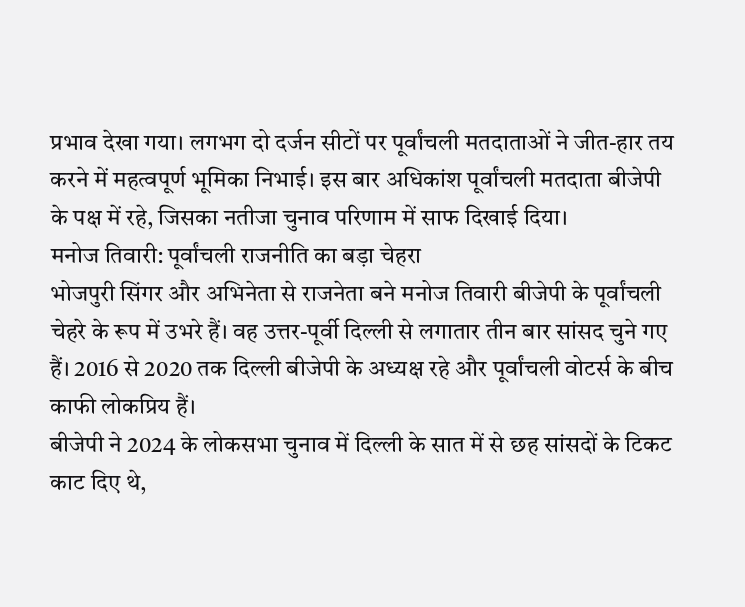प्रभाव देखा गया। लगभग दो दर्जन सीटों पर पूर्वांचली मतदाताओं ने जीत-हार तय करने में महत्वपूर्ण भूमिका निभाई। इस बार अधिकांश पूर्वांचली मतदाता बीजेपी के पक्ष में रहे, जिसका नतीजा चुनाव परिणाम में साफ दिखाई दिया।
मनोज तिवारी: पूर्वांचली राजनीति का बड़ा चेहरा
भोजपुरी सिंगर और अभिनेता से राजनेता बने मनोज तिवारी बीजेपी के पूर्वांचली चेहरे के रूप में उभरे हैं। वह उत्तर-पूर्वी दिल्ली से लगातार तीन बार सांसद चुने गए हैं। 2016 से 2020 तक दिल्ली बीजेपी के अध्यक्ष रहे और पूर्वांचली वोटर्स के बीच काफी लोकप्रिय हैं।
बीजेपी ने 2024 के लोकसभा चुनाव में दिल्ली के सात में से छह सांसदों के टिकट काट दिए थे,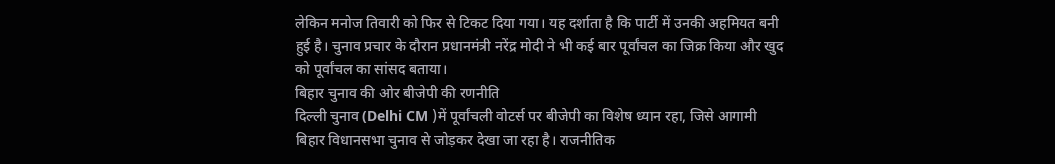लेकिन मनोज तिवारी को फिर से टिकट दिया गया। यह दर्शाता है कि पार्टी में उनकी अहमियत बनी हुई है। चुनाव प्रचार के दौरान प्रधानमंत्री नरेंद्र मोदी ने भी कई बार पूर्वांचल का जिक्र किया और खुद को पूर्वांचल का सांसद बताया।
बिहार चुनाव की ओर बीजेपी की रणनीति
दिल्ली चुनाव (Delhi CM )में पूर्वांचली वोटर्स पर बीजेपी का विशेष ध्यान रहा, जिसे आगामी बिहार विधानसभा चुनाव से जोड़कर देखा जा रहा है। राजनीतिक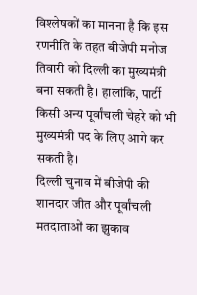विश्लेषकों का मानना है कि इस रणनीति के तहत बीजेपी मनोज तिवारी को दिल्ली का मुख्यमंत्री बना सकती है। हालांकि, पार्टी किसी अन्य पूर्वांचली चेहरे को भी मुख्यमंत्री पद के लिए आगे कर सकती है।
दिल्ली चुनाव में बीजेपी की शानदार जीत और पूर्वांचली मतदाताओं का झुकाव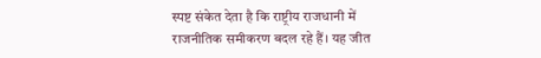स्पष्ट संकेत देता है कि राष्ट्रीय राजधानी में राजनीतिक समीकरण बदल रहे हैं। यह जीत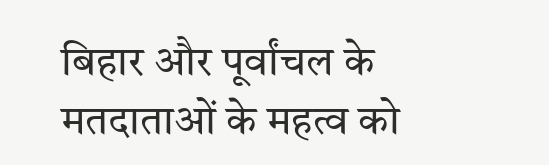बिहार और पूर्वांचल के मतदाताओं के महत्व को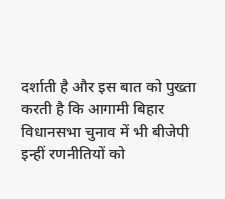दर्शाती है और इस बात को पुख्ता करती है कि आगामी बिहार विधानसभा चुनाव में भी बीजेपी इन्हीं रणनीतियों को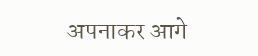अपनाकर आगे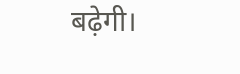बढ़ेगी।